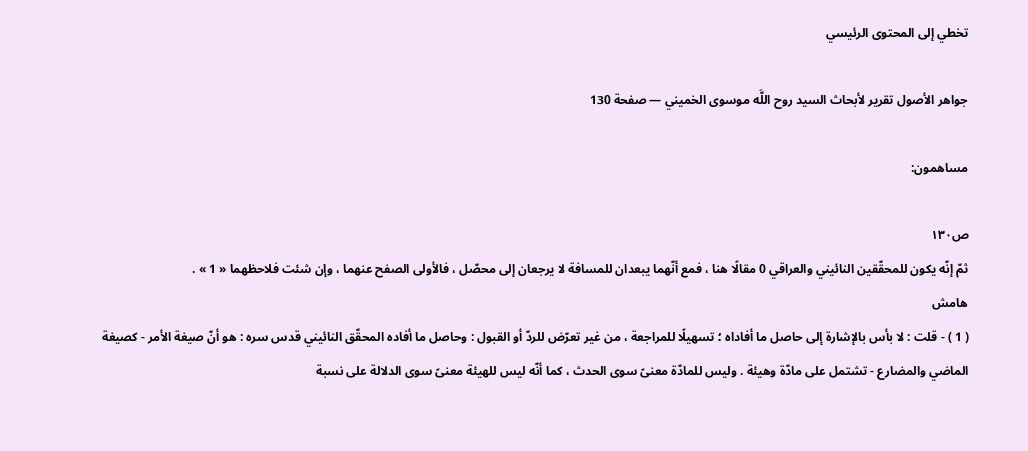تخطي إلى المحتوى الرئيسي

جواهر الأصول تقرير لأبحاث السيد روح اللَّه موسوى الخميني — صفحة 130

مساهمون:

ص١٣٠
ثمّ إنّه يكون للمحقّقين النائيني والعراقي 0 مقالًا هنا ، فمع أنّهما يبعدان للمسافة لا يرجعان إلى محصّل ، فالأولى الصفح عنهما ، وإن شئت فلاحظهما « 1 » .
هامش
( 1 ) - قلت : لا بأس بالإشارة إلى حاصل ما أفاداه ؛ تسهيلًا للمراجعة ، من غير تعرّض للردّ أو القبول : وحاصل ما أفاده المحقّق النائيني قدس سره : هو أنّ صيغة الأمر - كصيغة الماضي والمضارع - تشتمل على مادّة وهيئة . وليس للمادّة معنىً سوى الحدث ، كما أنّه ليس للهيئة معنىً سوى الدلالة على نسبة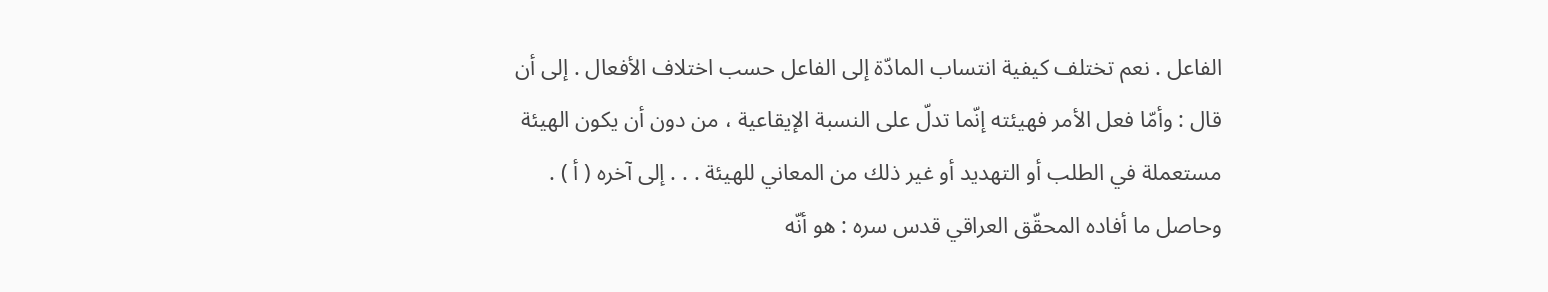الفاعل . نعم تختلف كيفية انتساب المادّة إلى الفاعل حسب اختلاف الأفعال . إلى أن قال : وأمّا فعل الأمر فهيئته إنّما تدلّ على النسبة الإيقاعية ، من دون أن يكون الهيئة مستعملة في الطلب أو التهديد أو غير ذلك من المعاني للهيئة . . . إلى آخره ( أ ) . وحاصل ما أفاده المحقّق العراقي قدس سره : هو أنّه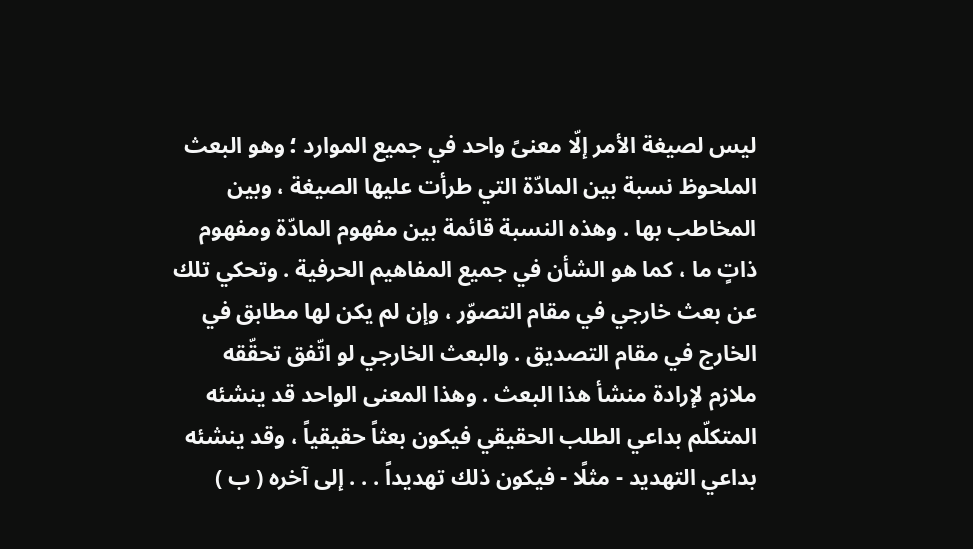ليس لصيغة الأمر إلّا معنىً واحد في جميع الموارد ؛ وهو البعث الملحوظ نسبة بين المادّة التي طرأت عليها الصيغة ، وبين المخاطب بها . وهذه النسبة قائمة بين مفهوم المادّة ومفهوم ذاتٍ ما ، كما هو الشأن في جميع المفاهيم الحرفية . وتحكي تلك عن بعث خارجي في مقام التصوّر ، وإن لم يكن لها مطابق في الخارج في مقام التصديق . والبعث الخارجي لو اتّفق تحقّقه ملازم لإرادة منشأ هذا البعث . وهذا المعنى الواحد قد ينشئه المتكلّم بداعي الطلب الحقيقي فيكون بعثاً حقيقياً ، وقد ينشئه بداعي التهديد - مثلًا - فيكون ذلك تهديداً . . . إلى آخره ( ب )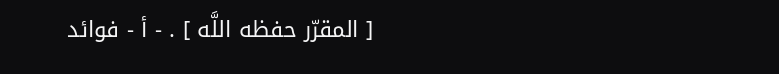[ المقرّر حفظه اللَّه ] . - أ - فوائد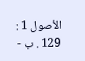الأصول 1 : 129 . ب -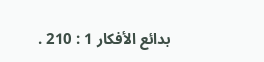بدائع الأفكار 1 : 210 .